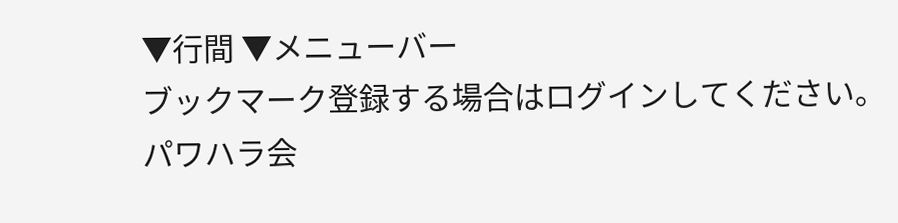▼行間 ▼メニューバー
ブックマーク登録する場合はログインしてください。
パワハラ会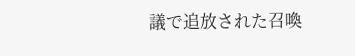議で追放された召喚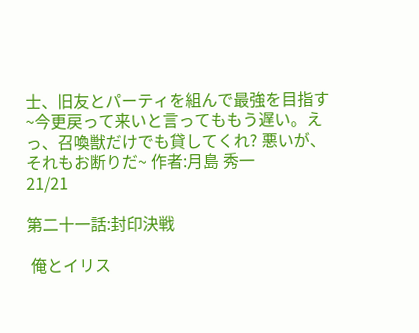士、旧友とパーティを組んで最強を目指す~今更戻って来いと言ってももう遅い。えっ、召喚獣だけでも貸してくれ? 悪いが、それもお断りだ~ 作者:月島 秀一
21/21

第二十一話:封印決戦

 俺とイリス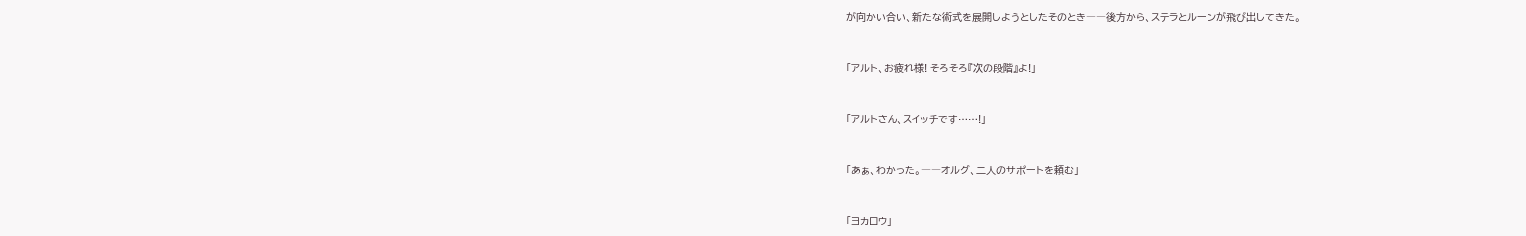が向かい合い、新たな術式を展開しようとしたそのとき――後方から、ステラとルーンが飛び出してきた。


「アルト、お疲れ様! そろそろ『次の段階』よ!」


「アルトさん、スイッチです……!」


「あぁ、わかった。――オルグ、二人のサポートを頼む」


「ヨカロウ」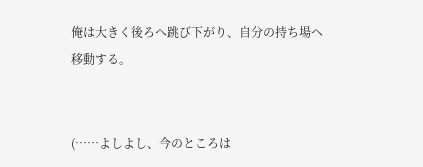俺は大きく後ろへ跳び下がり、自分の持ち場へ移動する。


(……よしよし、今のところは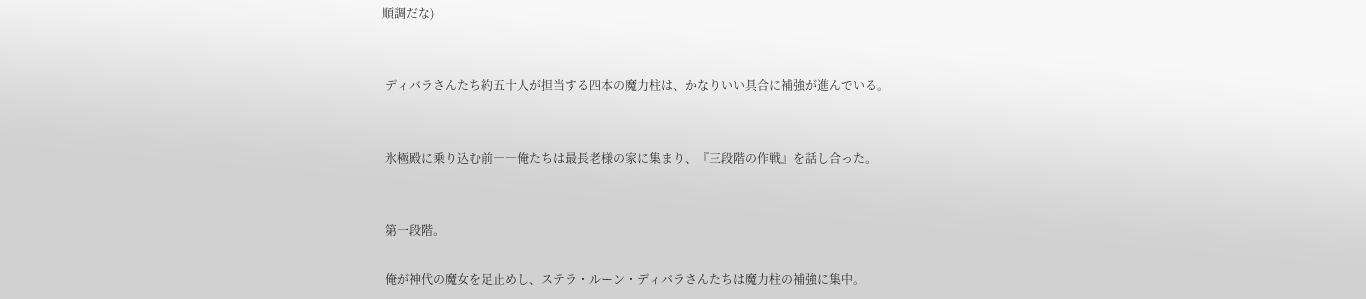順調だな)


 ディバラさんたち約五十人が担当する四本の魔力柱は、かなりいい具合に補強が進んでいる。


 氷極殿に乗り込む前――俺たちは最長老様の家に集まり、『三段階の作戦』を話し合った。


 第一段階。

 俺が神代の魔女を足止めし、ステラ・ルーン・ディバラさんたちは魔力柱の補強に集中。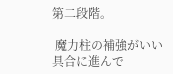第二段階。

 魔力柱の補強がいい具合に進んで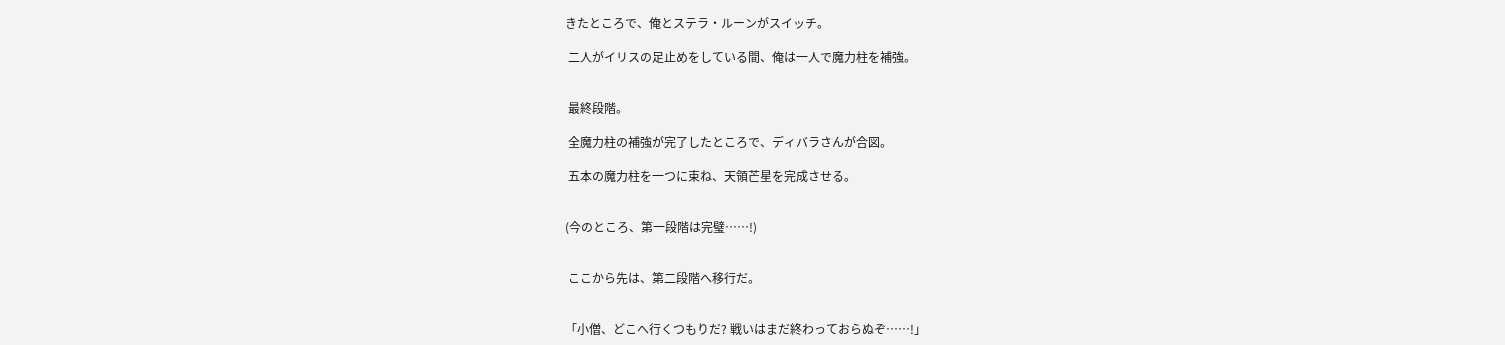きたところで、俺とステラ・ルーンがスイッチ。

 二人がイリスの足止めをしている間、俺は一人で魔力柱を補強。


 最終段階。

 全魔力柱の補強が完了したところで、ディバラさんが合図。

 五本の魔力柱を一つに束ね、天領芒星を完成させる。


(今のところ、第一段階は完璧……!)


 ここから先は、第二段階へ移行だ。


「小僧、どこへ行くつもりだ? 戦いはまだ終わっておらぬぞ……!」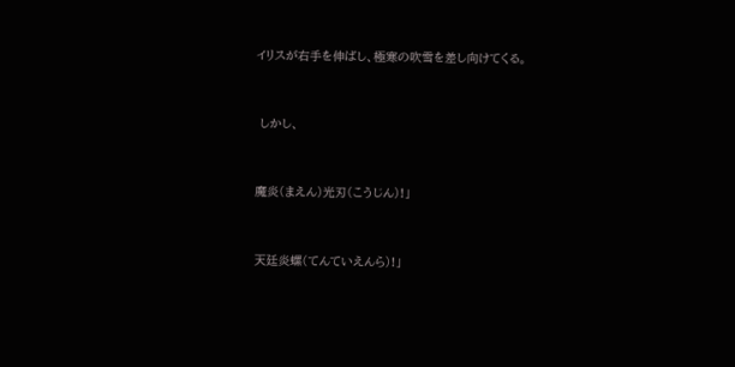イリスが右手を伸ばし、極寒の吹雪を差し向けてくる。


 しかし、


魔炎(まえん)光刃(こうじん)!」


天廷炎螺(てんていえんら)!」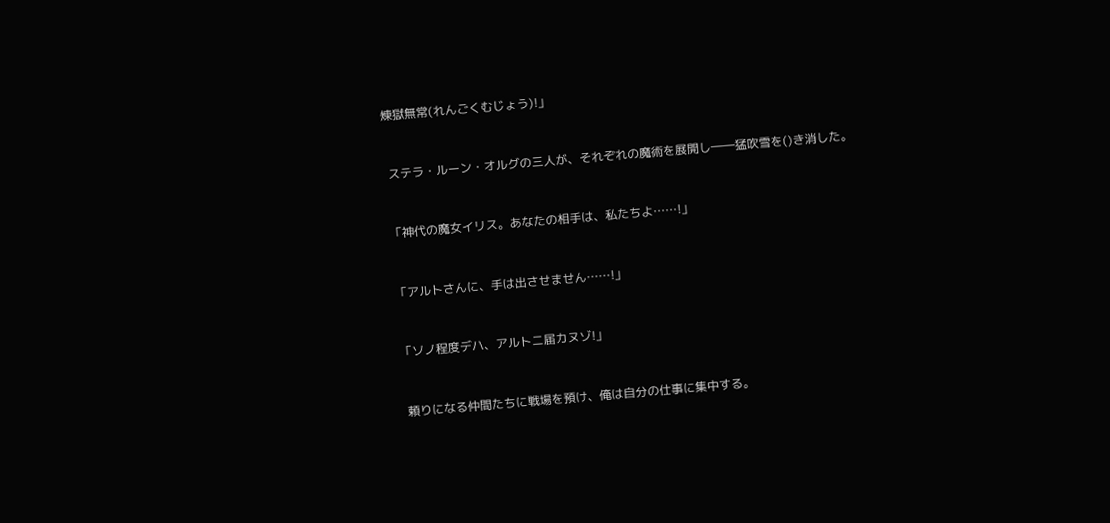煉獄無常(れんごくむじょう)!」


 ステラ・ルーン・オルグの三人が、それぞれの魔術を展開し――猛吹雪を()き消した。


「神代の魔女イリス。あなたの相手は、私たちよ……!」


「アルトさんに、手は出させません……!」


「ソノ程度デハ、アルトニ届カヌゾ!」


 頼りになる仲間たちに戦場を預け、俺は自分の仕事に集中する。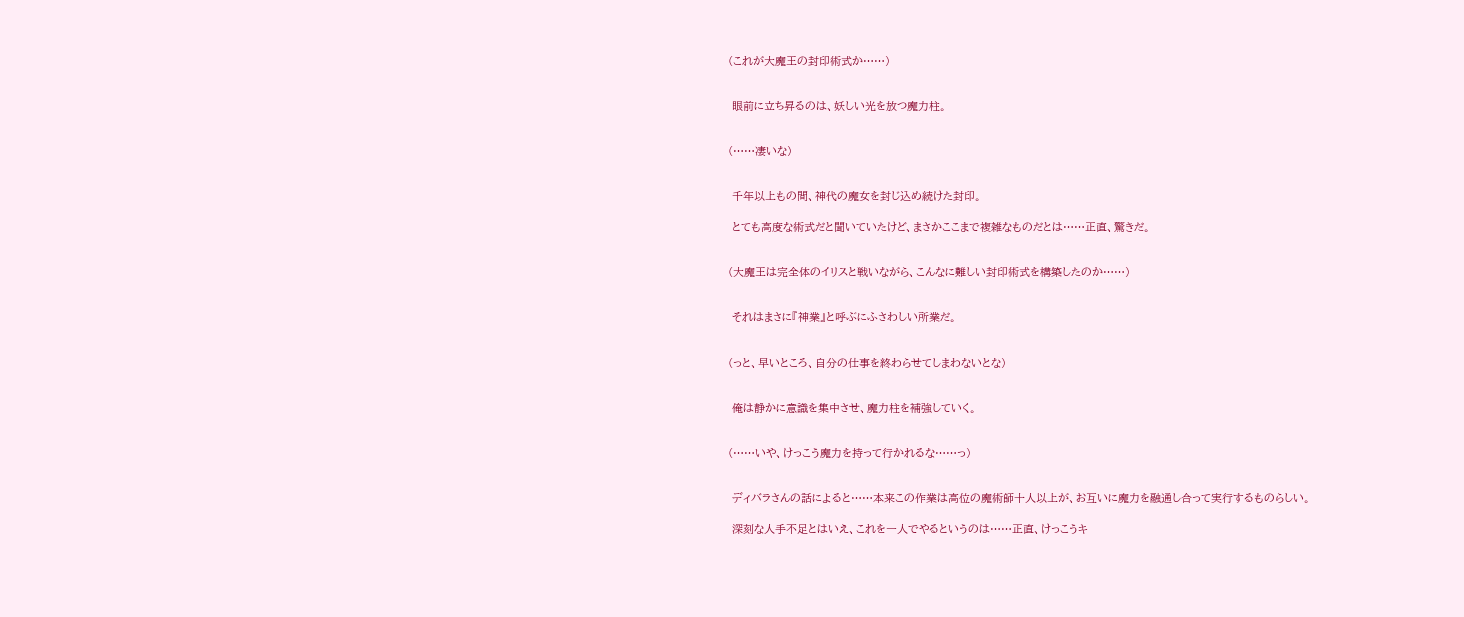(これが大魔王の封印術式か……)


 眼前に立ち昇るのは、妖しい光を放つ魔力柱。


(……凄いな)


 千年以上もの間、神代の魔女を封じ込め続けた封印。

 とても高度な術式だと聞いていたけど、まさかここまで複雑なものだとは……正直、驚きだ。


(大魔王は完全体のイリスと戦いながら、こんなに難しい封印術式を構築したのか……)


 それはまさに『神業』と呼ぶにふさわしい所業だ。


(っと、早いところ、自分の仕事を終わらせてしまわないとな)


 俺は静かに意識を集中させ、魔力柱を補強していく。


(……いや、けっこう魔力を持って行かれるな……っ)


 ディバラさんの話によると……本来この作業は高位の魔術師十人以上が、お互いに魔力を融通し合って実行するものらしい。

 深刻な人手不足とはいえ、これを一人でやるというのは……正直、けっこうキ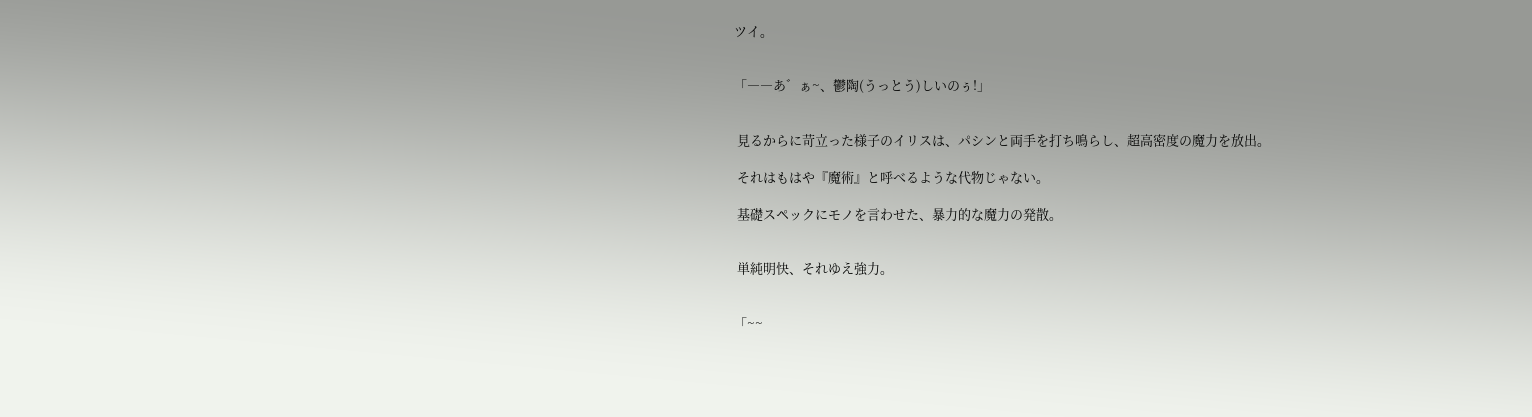ツイ。


「――あ゛ぁ~、鬱陶(うっとう)しいのぅ!」


 見るからに苛立った様子のイリスは、パシンと両手を打ち鳴らし、超高密度の魔力を放出。

 それはもはや『魔術』と呼べるような代物じゃない。

 基礎スペックにモノを言わせた、暴力的な魔力の発散。


 単純明快、それゆえ強力。


「~~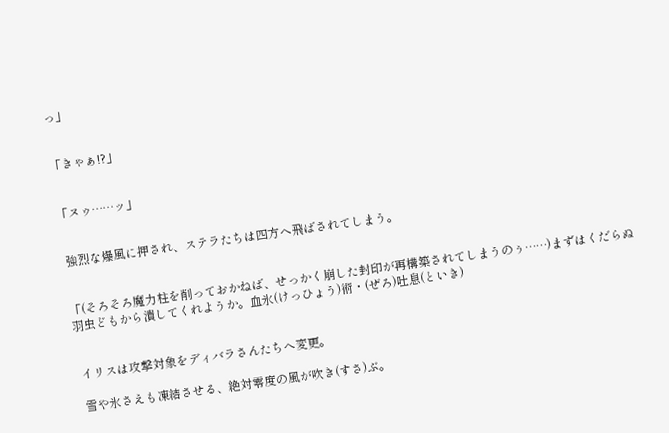っ」


「きゃぁ!?」


「ヌゥ……ッ」


 強烈な爆風に押され、ステラたちは四方へ飛ばされてしまう。


「(そろそろ魔力柱を削っておかねば、せっかく崩した封印が再構築されてしまうのぅ……)まずはくだらぬ羽虫どもから潰してくれようか。血氷(けっひょう)術・(ぜろ)吐息(といき)


 イリスは攻撃対象をディバラさんたちへ変更。

 雪や氷さえも凍結させる、絶対零度の風が吹き(すさ)ぶ。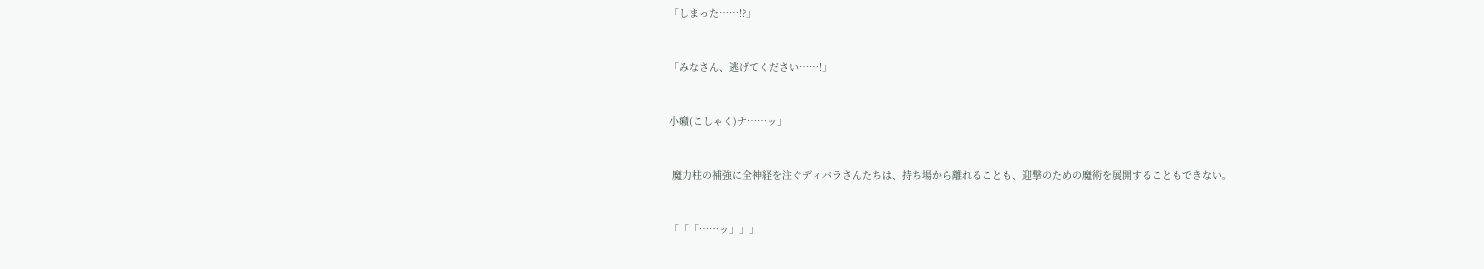「しまった……!?」


「みなさん、逃げてください……!」


小癪(こしゃく)ナ……ッ」


 魔力柱の補強に全神経を注ぐディバラさんたちは、持ち場から離れることも、迎撃のための魔術を展開することもできない。


「「「……ッ」」」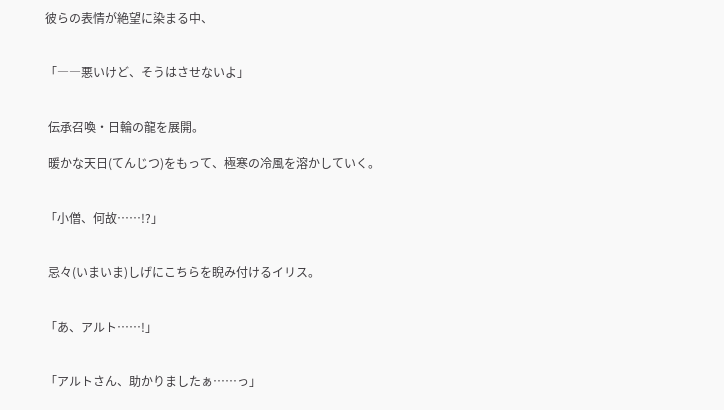彼らの表情が絶望に染まる中、


「――悪いけど、そうはさせないよ」


 伝承召喚・日輪の龍を展開。

 暖かな天日(てんじつ)をもって、極寒の冷風を溶かしていく。


「小僧、何故……!?」


 忌々(いまいま)しげにこちらを睨み付けるイリス。


「あ、アルト……!」


「アルトさん、助かりましたぁ……っ」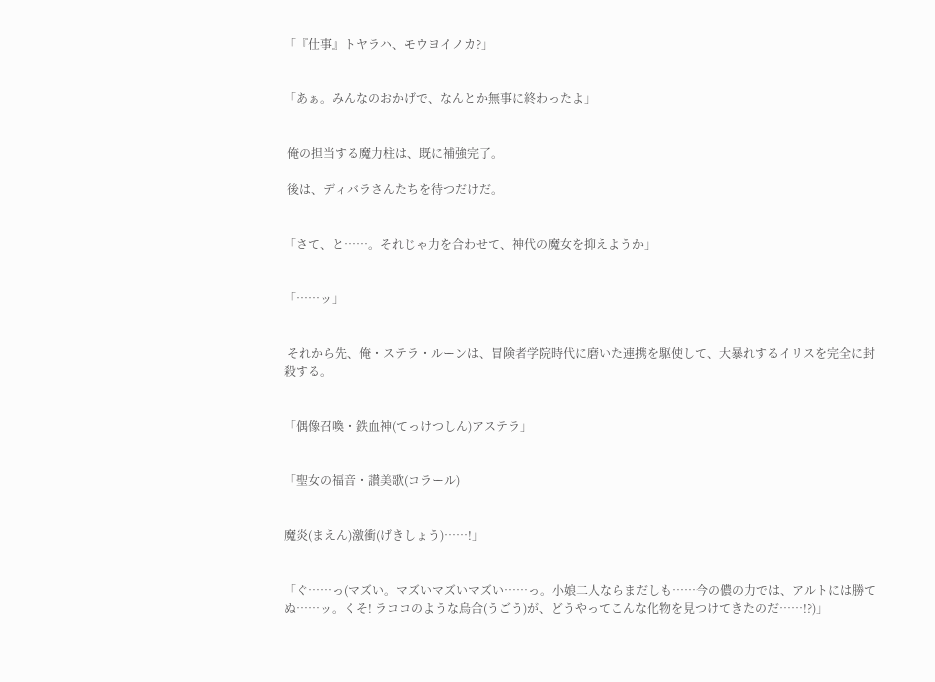「『仕事』トヤラハ、モウヨイノカ?」


「あぁ。みんなのおかげで、なんとか無事に終わったよ」


 俺の担当する魔力柱は、既に補強完了。

 後は、ディバラさんたちを待つだけだ。


「さて、と……。それじゃ力を合わせて、神代の魔女を抑えようか」


「……ッ」


 それから先、俺・ステラ・ルーンは、冒険者学院時代に磨いた連携を駆使して、大暴れするイリスを完全に封殺する。


「偶像召喚・鉄血神(てっけつしん)アステラ」


「聖女の福音・讃美歌(コラール)


魔炎(まえん)激衝(げきしょう)……!」


「ぐ……っ(マズい。マズいマズいマズい……っ。小娘二人ならまだしも……今の儂の力では、アルトには勝てぬ……ッ。くそ! ラココのような烏合(うごう)が、どうやってこんな化物を見つけてきたのだ……!?)」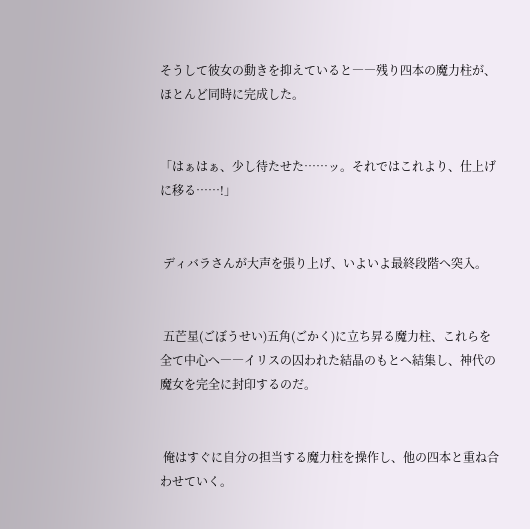そうして彼女の動きを抑えていると――残り四本の魔力柱が、ほとんど同時に完成した。


「はぁはぁ、少し待たせた……ッ。それではこれより、仕上げに移る……!」


 ディバラさんが大声を張り上げ、いよいよ最終段階へ突入。


 五芒星(ごぼうせい)五角(ごかく)に立ち昇る魔力柱、これらを全て中心へ――イリスの囚われた結晶のもとへ結集し、神代の魔女を完全に封印するのだ。


 俺はすぐに自分の担当する魔力柱を操作し、他の四本と重ね合わせていく。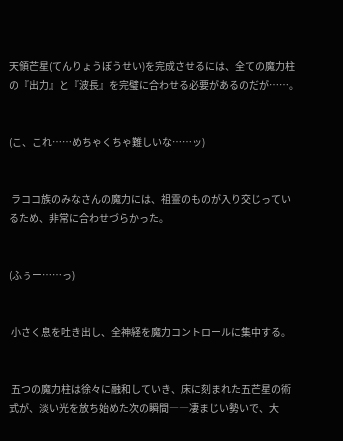天領芒星(てんりょうぼうせい)を完成させるには、全ての魔力柱の『出力』と『波長』を完璧に合わせる必要があるのだが……。


(こ、これ……めちゃくちゃ難しいな……ッ)


 ラココ族のみなさんの魔力には、祖霊のものが入り交じっているため、非常に合わせづらかった。


(ふぅー……っ)


 小さく息を吐き出し、全神経を魔力コントロールに集中する。


 五つの魔力柱は徐々に融和していき、床に刻まれた五芒星の術式が、淡い光を放ち始めた次の瞬間――凄まじい勢いで、大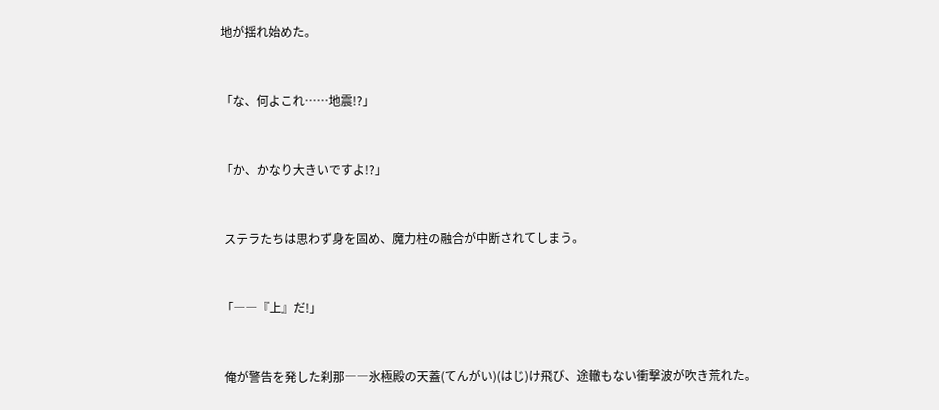地が揺れ始めた。


「な、何よこれ……地震!?」


「か、かなり大きいですよ!?」


 ステラたちは思わず身を固め、魔力柱の融合が中断されてしまう。


「――『上』だ!」


 俺が警告を発した刹那――氷極殿の天蓋(てんがい)(はじ)け飛び、途轍もない衝撃波が吹き荒れた。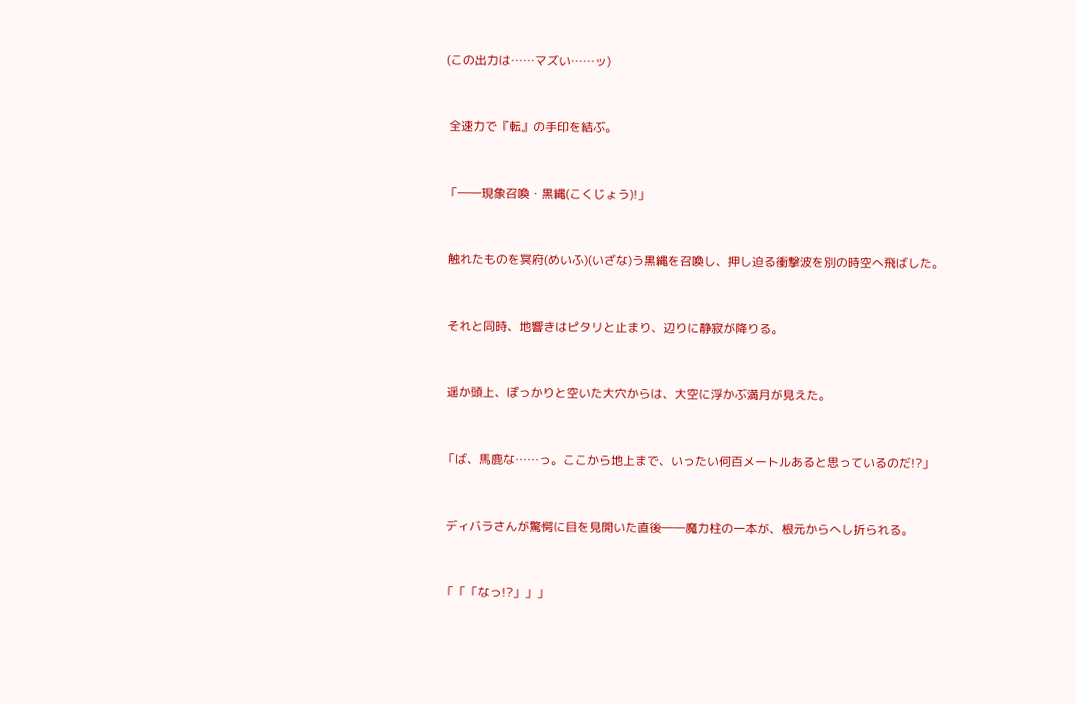(この出力は……マズい……ッ)


 全速力で『転』の手印を結ぶ。


「――現象召喚・黒縄(こくじょう)!」


 触れたものを冥府(めいふ)(いざな)う黒縄を召喚し、押し迫る衝撃波を別の時空へ飛ばした。


 それと同時、地響きはピタリと止まり、辺りに静寂が降りる。


 遥か頭上、ぽっかりと空いた大穴からは、大空に浮かぶ満月が見えた。


「ば、馬鹿な……っ。ここから地上まで、いったい何百メートルあると思っているのだ!?」


 ディバラさんが驚愕に目を見開いた直後――魔力柱の一本が、根元からへし折られる。


「「「なっ!?」」」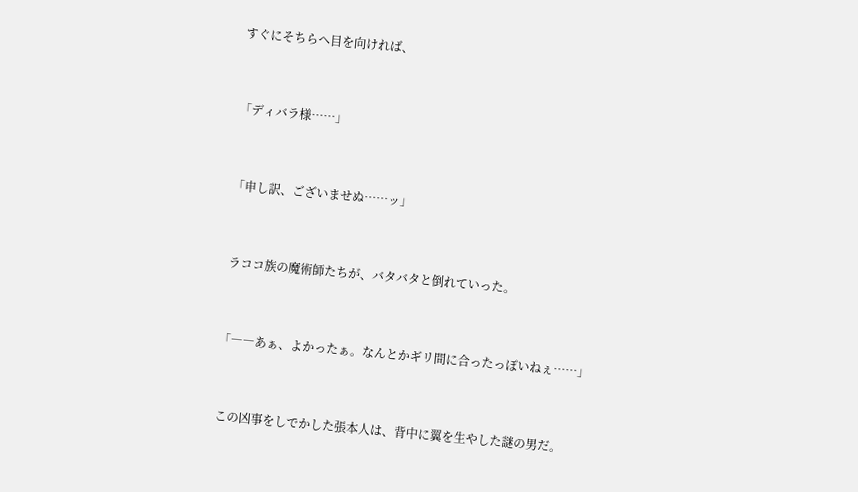すぐにそちらへ目を向ければ、


「ディバラ様……」


「申し訳、ございませぬ……ッ」


 ラココ族の魔術師たちが、バタバタと倒れていった。


「――あぁ、よかったぁ。なんとかギリ間に合ったっぽいねぇ……」


 この凶事をしでかした張本人は、背中に翼を生やした謎の男だ。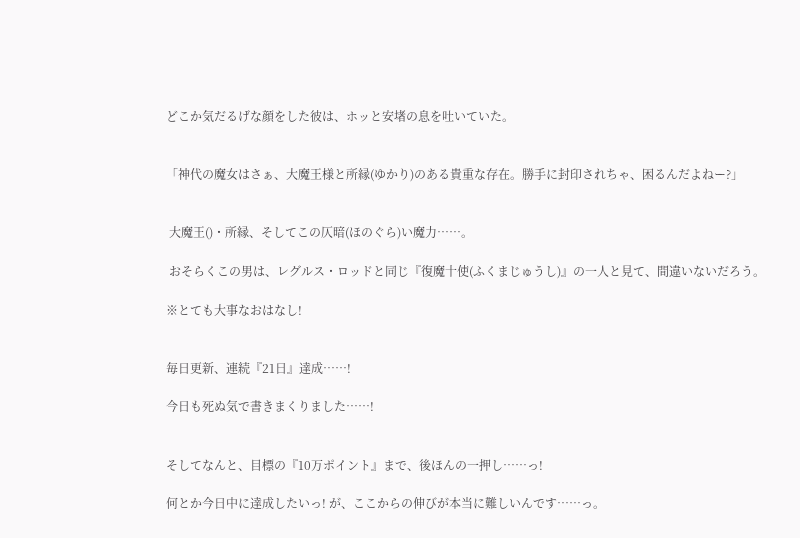どこか気だるげな顔をした彼は、ホッと安堵の息を吐いていた。


「神代の魔女はさぁ、大魔王様と所縁(ゆかり)のある貴重な存在。勝手に封印されちゃ、困るんだよねー?」


 大魔王()・所縁、そしてこの仄暗(ほのぐら)い魔力……。

 おそらくこの男は、レグルス・ロッドと同じ『復魔十使(ふくまじゅうし)』の一人と見て、間違いないだろう。

※とても大事なおはなし!


毎日更新、連続『21日』達成……!

今日も死ぬ気で書きまくりました……!


そしてなんと、目標の『10万ポイント』まで、後ほんの一押し……っ!

何とか今日中に達成したいっ! が、ここからの伸びが本当に難しいんです……っ。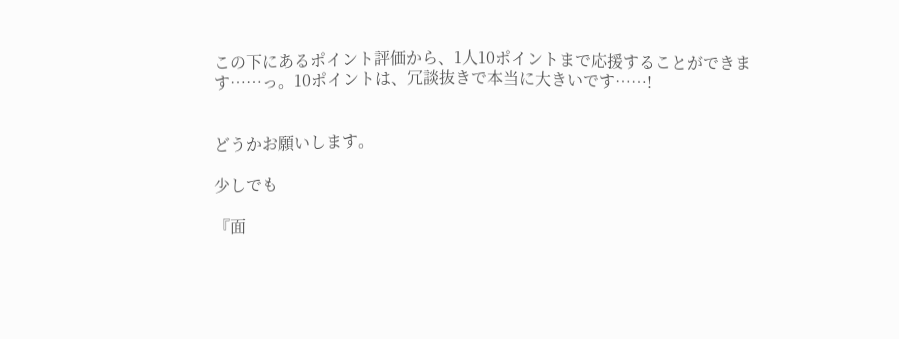この下にあるポイント評価から、1人10ポイントまで応援することができます……っ。10ポイントは、冗談抜きで本当に大きいです……!


どうかお願いします。

少しでも

『面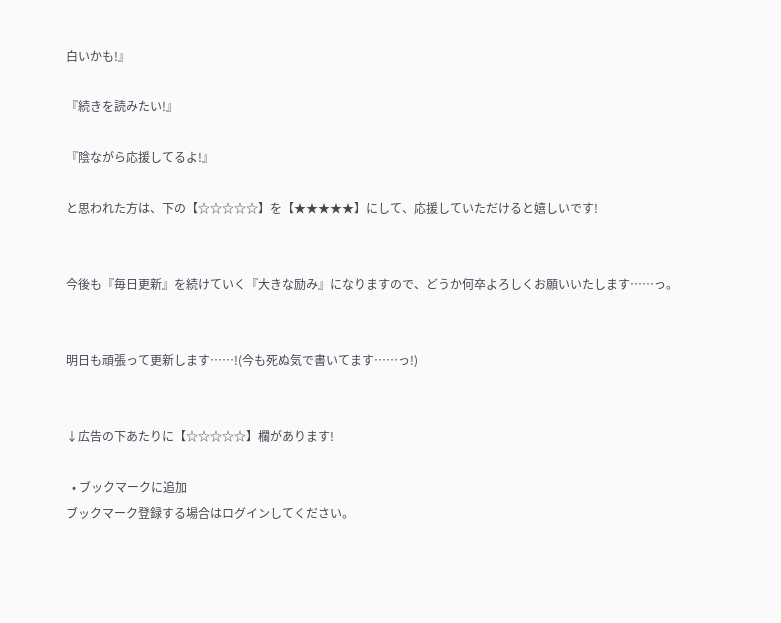白いかも!』

『続きを読みたい!』

『陰ながら応援してるよ!』

と思われた方は、下の【☆☆☆☆☆】を【★★★★★】にして、応援していただけると嬉しいです!


今後も『毎日更新』を続けていく『大きな励み』になりますので、どうか何卒よろしくお願いいたします……っ。


明日も頑張って更新します……!(今も死ぬ気で書いてます……っ!)


↓広告の下あたりに【☆☆☆☆☆】欄があります!

  • ブックマークに追加
ブックマーク登録する場合はログインしてください。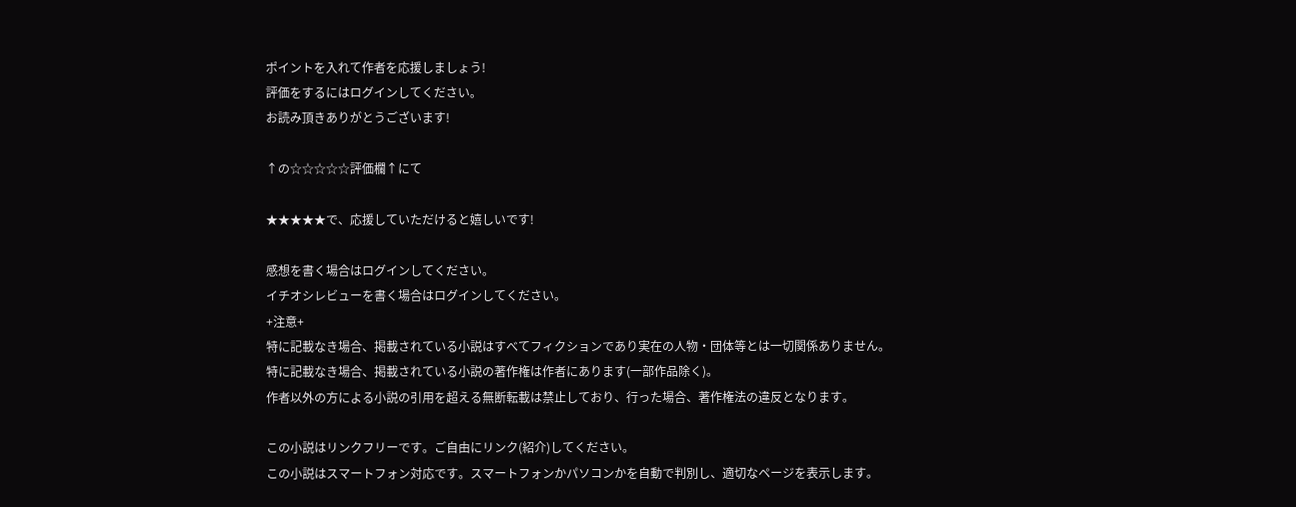ポイントを入れて作者を応援しましょう!
評価をするにはログインしてください。
お読み頂きありがとうございます!

↑の☆☆☆☆☆評価欄↑にて

★★★★★で、応援していただけると嬉しいです!

感想を書く場合はログインしてください。
イチオシレビューを書く場合はログインしてください。
+注意+
特に記載なき場合、掲載されている小説はすべてフィクションであり実在の人物・団体等とは一切関係ありません。
特に記載なき場合、掲載されている小説の著作権は作者にあります(一部作品除く)。
作者以外の方による小説の引用を超える無断転載は禁止しており、行った場合、著作権法の違反となります。

この小説はリンクフリーです。ご自由にリンク(紹介)してください。
この小説はスマートフォン対応です。スマートフォンかパソコンかを自動で判別し、適切なページを表示します。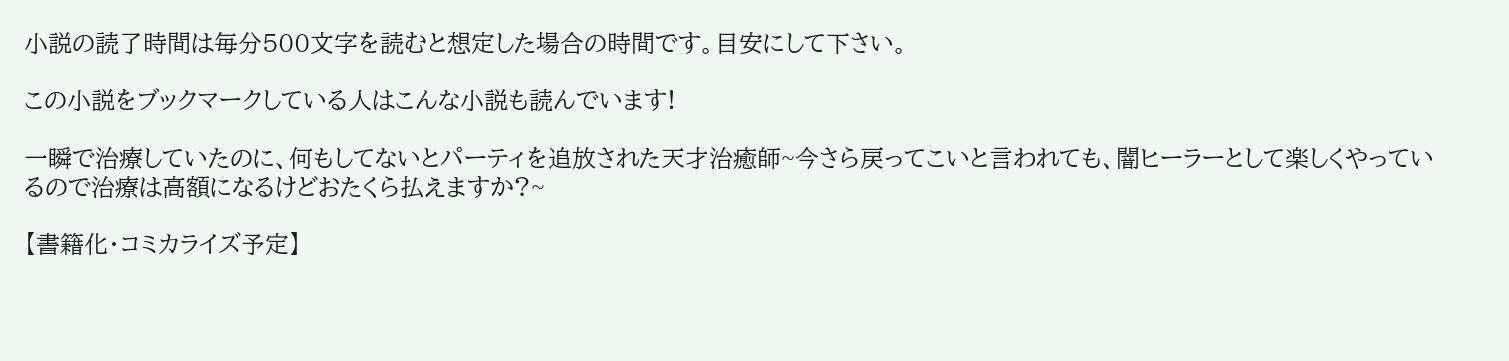小説の読了時間は毎分500文字を読むと想定した場合の時間です。目安にして下さい。

この小説をブックマークしている人はこんな小説も読んでいます!

一瞬で治療していたのに、何もしてないとパーティを追放された天才治癒師~今さら戻ってこいと言われても、闇ヒーラーとして楽しくやっているので治療は高額になるけどおたくら払えますか?~

【書籍化・コミカライズ予定】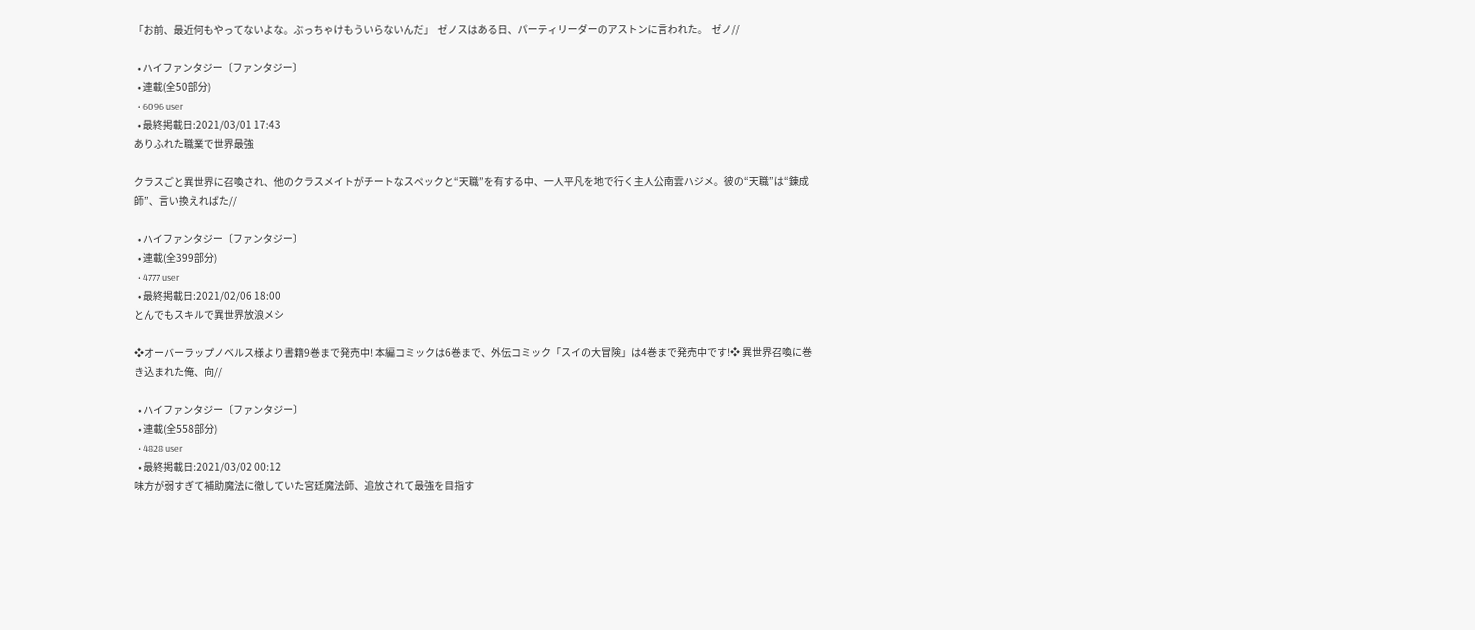「お前、最近何もやってないよな。ぶっちゃけもういらないんだ」  ゼノスはある日、パーティリーダーのアストンに言われた。  ゼノ//

  • ハイファンタジー〔ファンタジー〕
  • 連載(全50部分)
  • 6096 user
  • 最終掲載日:2021/03/01 17:43
ありふれた職業で世界最強

クラスごと異世界に召喚され、他のクラスメイトがチートなスペックと“天職”を有する中、一人平凡を地で行く主人公南雲ハジメ。彼の“天職”は“錬成師”、言い換えればた//

  • ハイファンタジー〔ファンタジー〕
  • 連載(全399部分)
  • 4777 user
  • 最終掲載日:2021/02/06 18:00
とんでもスキルで異世界放浪メシ

❖オーバーラップノベルス様より書籍9巻まで発売中! 本編コミックは6巻まで、外伝コミック「スイの大冒険」は4巻まで発売中です!❖ 異世界召喚に巻き込まれた俺、向//

  • ハイファンタジー〔ファンタジー〕
  • 連載(全558部分)
  • 4828 user
  • 最終掲載日:2021/03/02 00:12
味方が弱すぎて補助魔法に徹していた宮廷魔法師、追放されて最強を目指す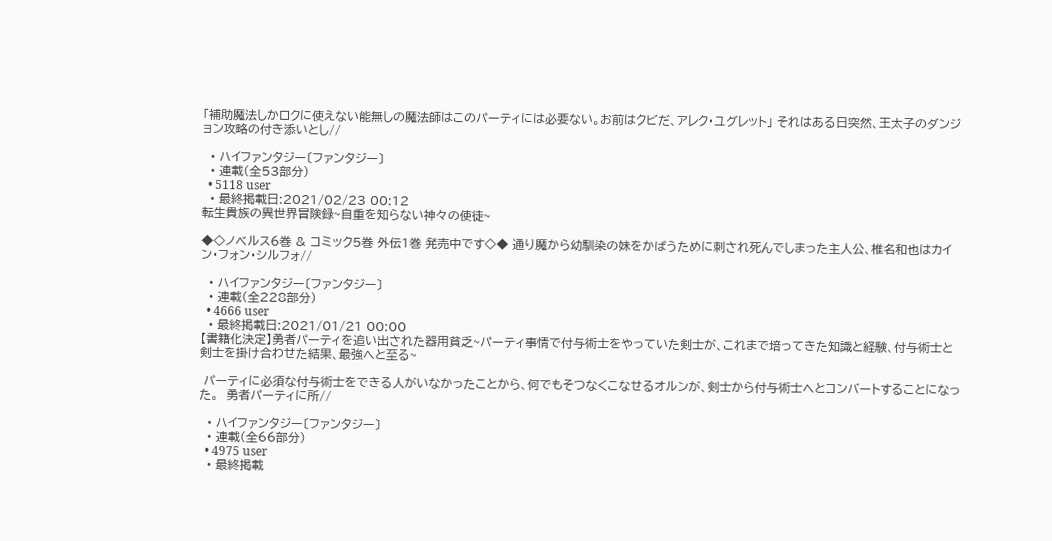「補助魔法しかロクに使えない能無しの魔法師はこのパーティには必要ない。お前はクビだ、アレク・ユグレット」 それはある日突然、王太子のダンジョン攻略の付き添いとし//

  • ハイファンタジー〔ファンタジー〕
  • 連載(全53部分)
  • 5118 user
  • 最終掲載日:2021/02/23 00:12
転生貴族の異世界冒険録~自重を知らない神々の使徒~

◆◇ノベルス6巻 & コミック5巻 外伝1巻 発売中です◇◆ 通り魔から幼馴染の妹をかばうために刺され死んでしまった主人公、椎名和也はカイン・フォン・シルフォ//

  • ハイファンタジー〔ファンタジー〕
  • 連載(全228部分)
  • 4666 user
  • 最終掲載日:2021/01/21 00:00
【書籍化決定】勇者パーティを追い出された器用貧乏~パーティ事情で付与術士をやっていた剣士が、これまで培ってきた知識と経験、付与術士と剣士を掛け合わせた結果、最強へと至る~

 パーティに必須な付与術士をできる人がいなかったことから、何でもそつなくこなせるオルンが、剣士から付与術士へとコンバートすることになった。  勇者パーティに所//

  • ハイファンタジー〔ファンタジー〕
  • 連載(全66部分)
  • 4975 user
  • 最終掲載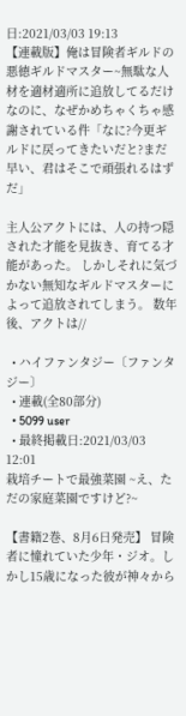日:2021/03/03 19:13
【連載版】俺は冒険者ギルドの悪徳ギルドマスター~無駄な人材を適材適所に追放してるだけなのに、なぜかめちゃくちゃ感謝されている件「なに?今更ギルドに戻ってきたいだと?まだ早い、君はそこで頑張れるはずだ」

主人公アクトには、人の持つ隠された才能を見抜き、育てる才能があった。 しかしそれに気づかない無知なギルドマスターによって追放されてしまう。 数年後、アクトは//

  • ハイファンタジー〔ファンタジー〕
  • 連載(全80部分)
  • 5099 user
  • 最終掲載日:2021/03/03 12:01
栽培チートで最強菜園 ~え、ただの家庭菜園ですけど?~

【書籍2巻、8月6日発売】 冒険者に憧れていた少年・ジオ。しかし15歳になった彼が神々から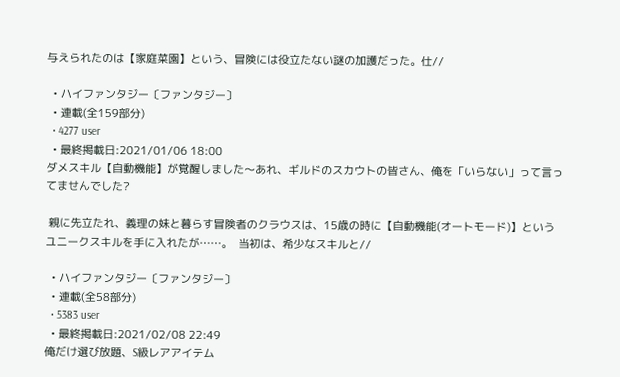与えられたのは【家庭菜園】という、冒険には役立たない謎の加護だった。仕//

  • ハイファンタジー〔ファンタジー〕
  • 連載(全159部分)
  • 4277 user
  • 最終掲載日:2021/01/06 18:00
ダメスキル【自動機能】が覚醒しました〜あれ、ギルドのスカウトの皆さん、俺を「いらない」って言ってませんでした?

 親に先立たれ、義理の妹と暮らす冒険者のクラウスは、15歳の時に【自動機能(オートモード)】というユニークスキルを手に入れたが……。  当初は、希少なスキルと//

  • ハイファンタジー〔ファンタジー〕
  • 連載(全58部分)
  • 5383 user
  • 最終掲載日:2021/02/08 22:49
俺だけ選び放題、S級レアアイテム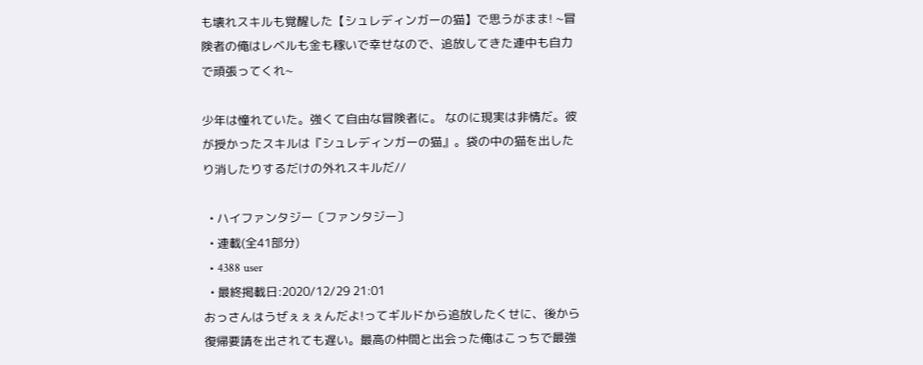も壊れスキルも覚醒した【シュレディンガーの猫】で思うがまま! ~冒険者の俺はレベルも金も稼いで幸せなので、追放してきた連中も自力で頑張ってくれ~

少年は憧れていた。強くて自由な冒険者に。 なのに現実は非情だ。彼が授かったスキルは『シュレディンガーの猫』。袋の中の猫を出したり消したりするだけの外れスキルだ//

  • ハイファンタジー〔ファンタジー〕
  • 連載(全41部分)
  • 4388 user
  • 最終掲載日:2020/12/29 21:01
おっさんはうぜぇぇぇんだよ!ってギルドから追放したくせに、後から復帰要請を出されても遅い。最高の仲間と出会った俺はこっちで最強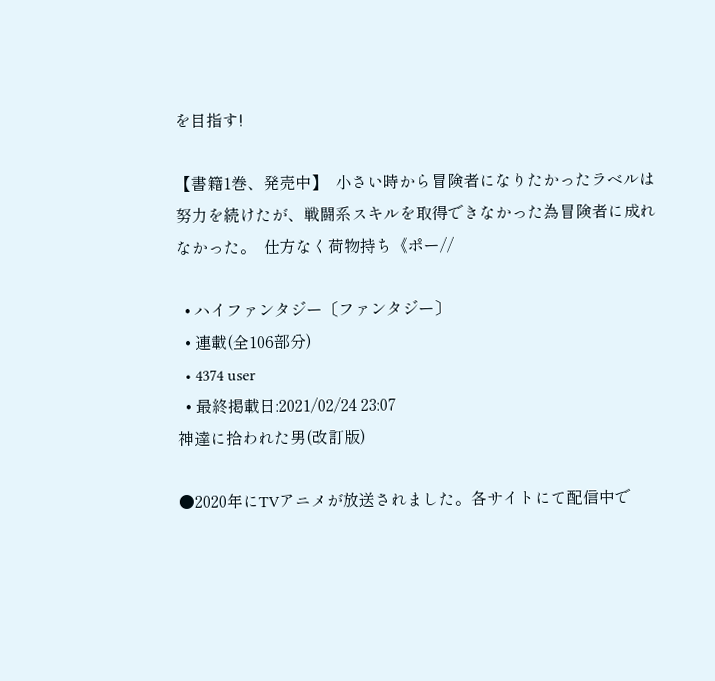を目指す!

【書籍1巻、発売中】  小さい時から冒険者になりたかったラベルは努力を続けたが、戦闘系スキルを取得できなかった為冒険者に成れなかった。  仕方なく荷物持ち《ポー//

  • ハイファンタジー〔ファンタジー〕
  • 連載(全106部分)
  • 4374 user
  • 最終掲載日:2021/02/24 23:07
神達に拾われた男(改訂版)

●2020年にTVアニメが放送されました。各サイトにて配信中で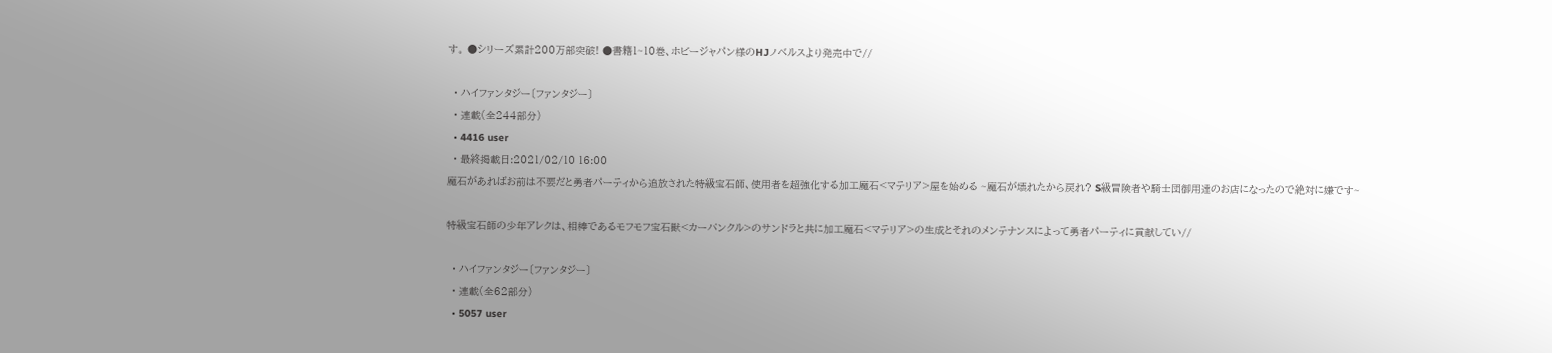す。 ●シリーズ累計200万部突破! ●書籍1~10巻、ホビージャパン様のHJノベルスより発売中で//

  • ハイファンタジー〔ファンタジー〕
  • 連載(全244部分)
  • 4416 user
  • 最終掲載日:2021/02/10 16:00
魔石があればお前は不要だと勇者パーティから追放された特級宝石師、使用者を超強化する加工魔石<マテリア>屋を始める ~魔石が壊れたから戻れ? S級冒険者や騎士団御用達のお店になったので絶対に嫌です~

特級宝石師の少年アレクは、相棒であるモフモフ宝石獣<カーバンクル>のサンドラと共に加工魔石<マテリア>の生成とそれのメンテナンスによって勇者パーティに貢献してい//

  • ハイファンタジー〔ファンタジー〕
  • 連載(全62部分)
  • 5057 user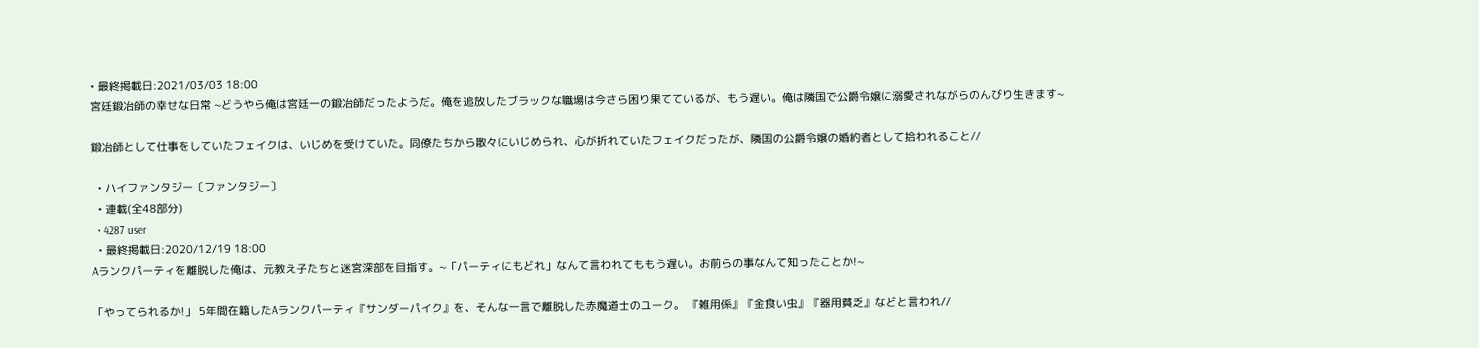• 最終掲載日:2021/03/03 18:00
宮廷鍛冶師の幸せな日常 ~どうやら俺は宮廷一の鍛冶師だったようだ。俺を追放したブラックな職場は今さら困り果てているが、もう遅い。俺は隣国で公爵令嬢に溺愛されながらのんびり生きます~

鍛冶師として仕事をしていたフェイクは、いじめを受けていた。同僚たちから散々にいじめられ、心が折れていたフェイクだったが、隣国の公爵令嬢の婚約者として拾われること//

  • ハイファンタジー〔ファンタジー〕
  • 連載(全48部分)
  • 4287 user
  • 最終掲載日:2020/12/19 18:00
Aランクパーティを離脱した俺は、元教え子たちと迷宮深部を目指す。~「パーティにもどれ」なんて言われてももう遅い。お前らの事なんて知ったことか!~

「やってられるか!」 5年間在籍したAランクパーティ『サンダーパイク』を、そんな一言で離脱した赤魔道士のユーク。 『雑用係』『金食い虫』『器用貧乏』などと言われ//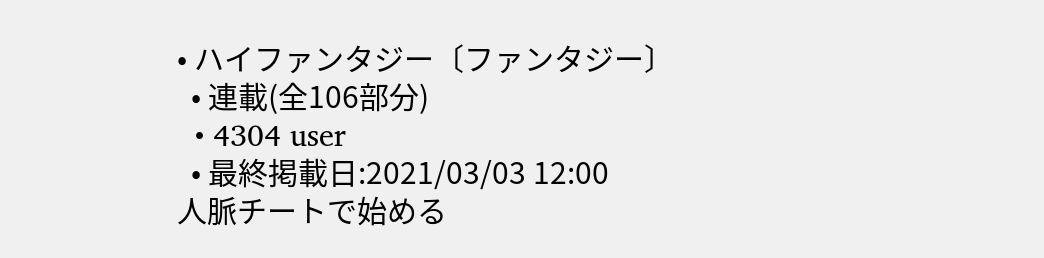• ハイファンタジー〔ファンタジー〕
  • 連載(全106部分)
  • 4304 user
  • 最終掲載日:2021/03/03 12:00
人脈チートで始める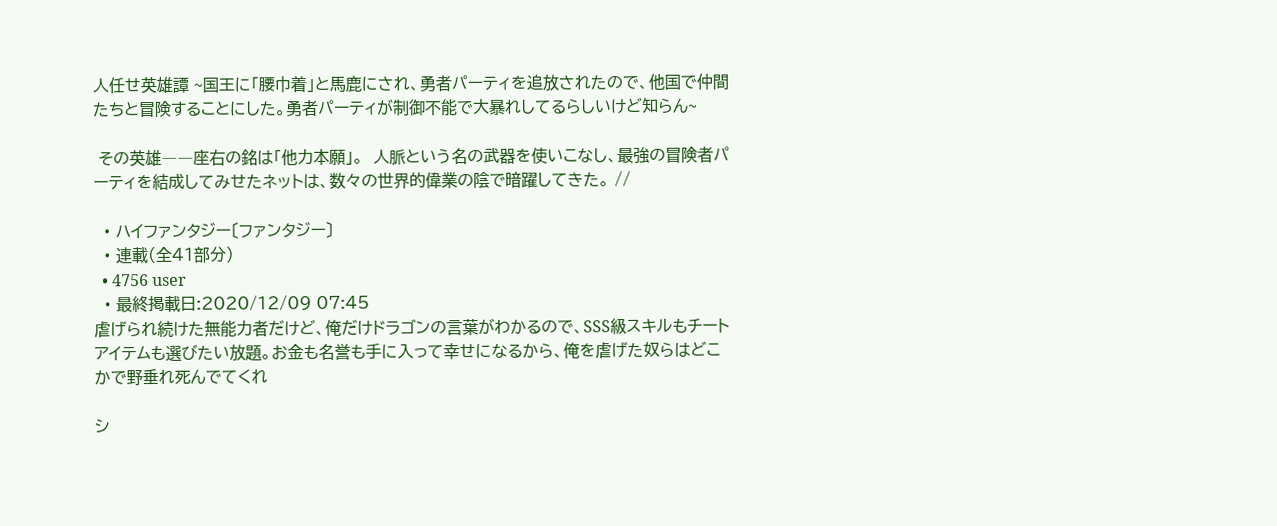人任せ英雄譚 ~国王に「腰巾着」と馬鹿にされ、勇者パーティを追放されたので、他国で仲間たちと冒険することにした。勇者パーティが制御不能で大暴れしてるらしいけど知らん~

 その英雄――座右の銘は「他力本願」。  人脈という名の武器を使いこなし、最強の冒険者パーティを結成してみせたネットは、数々の世界的偉業の陰で暗躍してきた。 //

  • ハイファンタジー〔ファンタジー〕
  • 連載(全41部分)
  • 4756 user
  • 最終掲載日:2020/12/09 07:45
虐げられ続けた無能力者だけど、俺だけドラゴンの言葉がわかるので、SSS級スキルもチートアイテムも選びたい放題。お金も名誉も手に入って幸せになるから、俺を虐げた奴らはどこかで野垂れ死んでてくれ

シ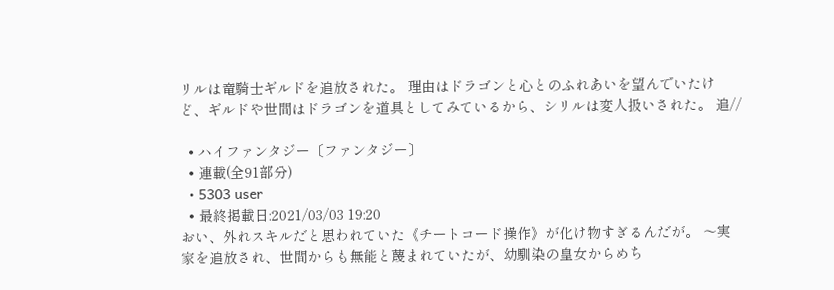リルは竜騎士ギルドを追放された。 理由はドラゴンと心とのふれあいを望んでいたけど、ギルドや世間はドラゴンを道具としてみているから、シリルは変人扱いされた。 追//

  • ハイファンタジー〔ファンタジー〕
  • 連載(全91部分)
  • 5303 user
  • 最終掲載日:2021/03/03 19:20
おい、外れスキルだと思われていた《チートコード操作》が化け物すぎるんだが。 〜実家を追放され、世間からも無能と蔑まれていたが、幼馴染の皇女からめち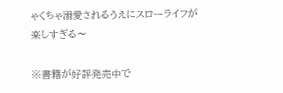ゃくちゃ溺愛されるうえにスローライフが楽しすぎる〜

※書籍が好評発売中で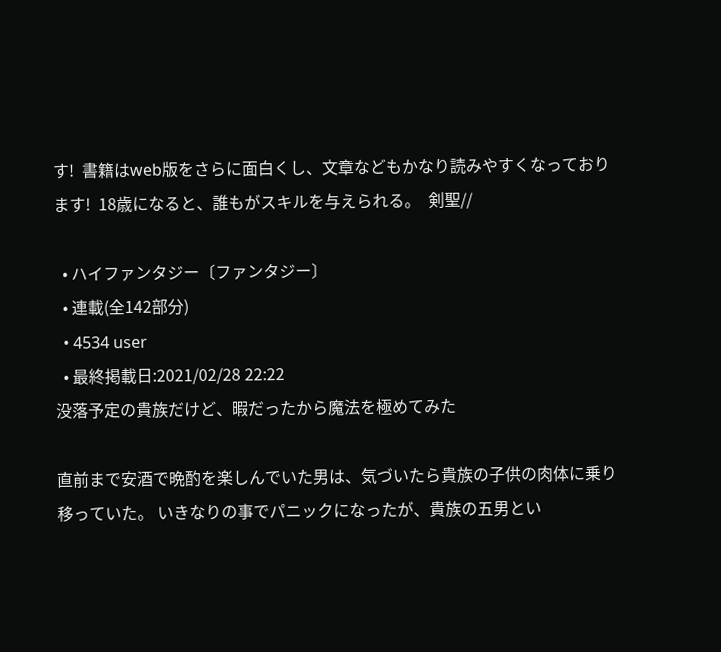す!  書籍はweb版をさらに面白くし、文章などもかなり読みやすくなっております!  18歳になると、誰もがスキルを与えられる。  剣聖//

  • ハイファンタジー〔ファンタジー〕
  • 連載(全142部分)
  • 4534 user
  • 最終掲載日:2021/02/28 22:22
没落予定の貴族だけど、暇だったから魔法を極めてみた

直前まで安酒で晩酌を楽しんでいた男は、気づいたら貴族の子供の肉体に乗り移っていた。 いきなりの事でパニックになったが、貴族の五男とい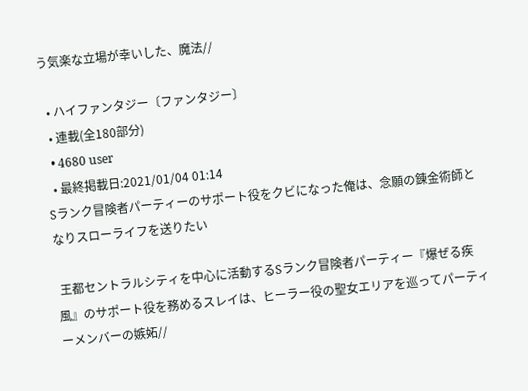う気楽な立場が幸いした、魔法//

  • ハイファンタジー〔ファンタジー〕
  • 連載(全180部分)
  • 4680 user
  • 最終掲載日:2021/01/04 01:14
Sランク冒険者パーティーのサポート役をクビになった俺は、念願の錬金術師となりスローライフを送りたい

 王都セントラルシティを中心に活動するSランク冒険者パーティー『爆ぜる疾風』のサポート役を務めるスレイは、ヒーラー役の聖女エリアを巡ってパーティーメンバーの嫉妬//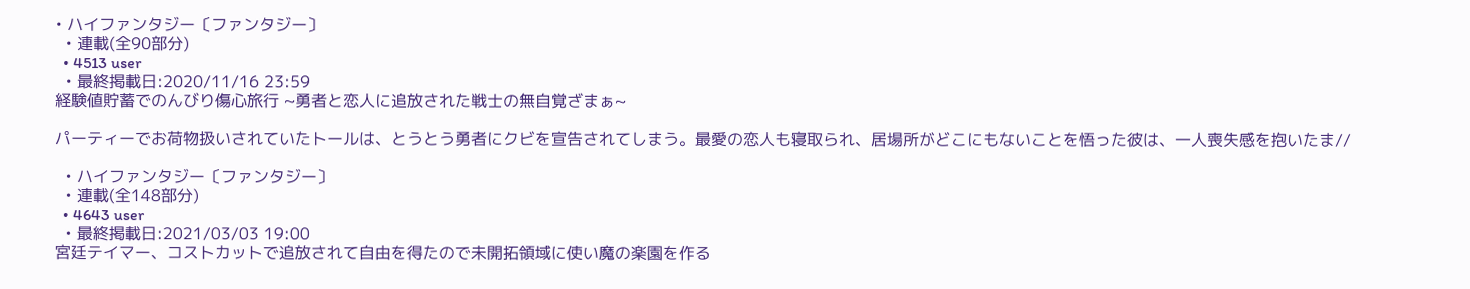• ハイファンタジー〔ファンタジー〕
  • 連載(全90部分)
  • 4513 user
  • 最終掲載日:2020/11/16 23:59
経験値貯蓄でのんびり傷心旅行 ~勇者と恋人に追放された戦士の無自覚ざまぁ~

パーティーでお荷物扱いされていたトールは、とうとう勇者にクビを宣告されてしまう。最愛の恋人も寝取られ、居場所がどこにもないことを悟った彼は、一人喪失感を抱いたま//

  • ハイファンタジー〔ファンタジー〕
  • 連載(全148部分)
  • 4643 user
  • 最終掲載日:2021/03/03 19:00
宮廷テイマー、コストカットで追放されて自由を得たので未開拓領域に使い魔の楽園を作る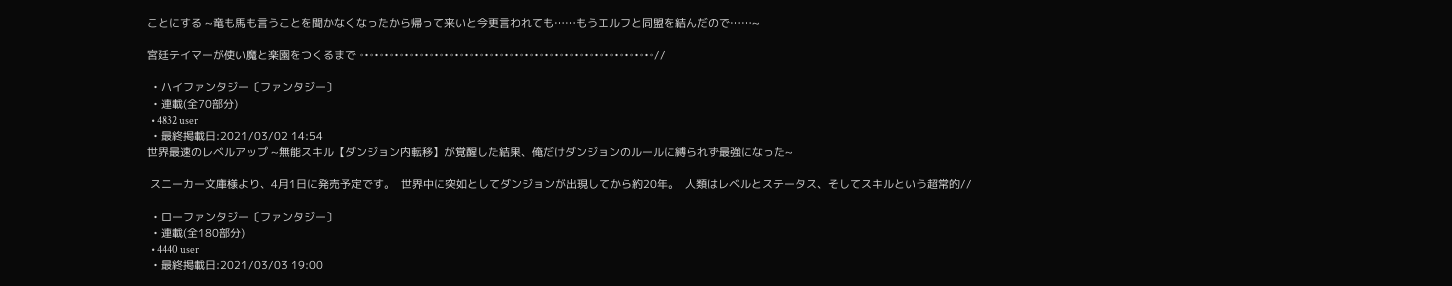ことにする ~竜も馬も言うことを聞かなくなったから帰って来いと今更言われても……もうエルフと同盟を結んだので……~

宮廷テイマーが使い魔と楽園をつくるまで ◦•◦•◦•◦•◦•◦•◦•◦•◦•◦•◦•◦•◦•◦•◦•◦•◦•◦•◦•◦•◦•◦•◦•◦•◦•◦•◦•◦•◦•◦//

  • ハイファンタジー〔ファンタジー〕
  • 連載(全70部分)
  • 4832 user
  • 最終掲載日:2021/03/02 14:54
世界最速のレベルアップ ~無能スキル【ダンジョン内転移】が覚醒した結果、俺だけダンジョンのルールに縛られず最強になった~

 スニーカー文庫様より、4月1日に発売予定です。  世界中に突如としてダンジョンが出現してから約20年。  人類はレベルとステータス、そしてスキルという超常的//

  • ローファンタジー〔ファンタジー〕
  • 連載(全180部分)
  • 4440 user
  • 最終掲載日:2021/03/03 19:00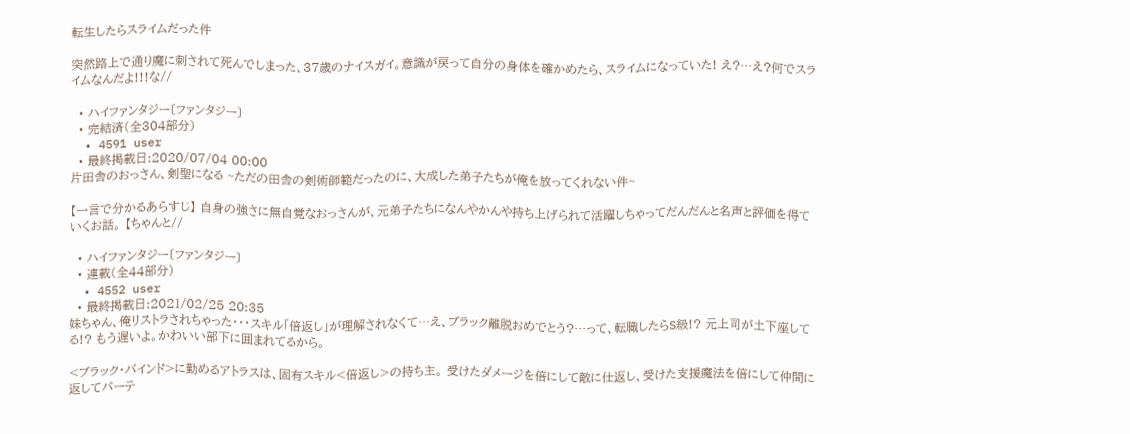転生したらスライムだった件

突然路上で通り魔に刺されて死んでしまった、37歳のナイスガイ。意識が戻って自分の身体を確かめたら、スライムになっていた! え?…え?何でスライムなんだよ!!!な//

  • ハイファンタジー〔ファンタジー〕
  • 完結済(全304部分)
  • 4591 user
  • 最終掲載日:2020/07/04 00:00
片田舎のおっさん、剣聖になる ~ただの田舎の剣術師範だったのに、大成した弟子たちが俺を放ってくれない件~

【一言で分かるあらすじ】 自身の強さに無自覚なおっさんが、元弟子たちになんやかんや持ち上げられて活躍しちゃってだんだんと名声と評価を得ていくお話。 【ちゃんと//

  • ハイファンタジー〔ファンタジー〕
  • 連載(全44部分)
  • 4552 user
  • 最終掲載日:2021/02/25 20:35
妹ちゃん、俺リストラされちゃった・・・スキル「倍返し」が理解されなくて…え、ブラック離脱おめでとう?…って、転職したらS級!? 元上司が土下座してる!? もう遅いよ。かわいい部下に囲まれてるから。

<ブラック・バインド>に勤めるアトラスは、固有スキル<倍返し>の持ち主。 受けたダメージを倍にして敵に仕返し、受けた支援魔法を倍にして仲間に返してパーテ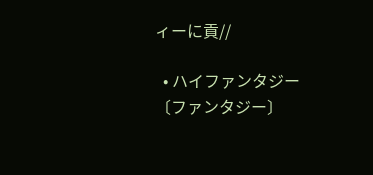ィーに貢//

  • ハイファンタジー〔ファンタジー〕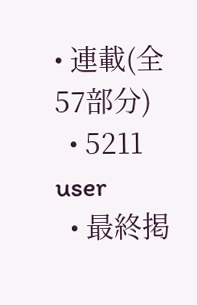• 連載(全57部分)
  • 5211 user
  • 最終掲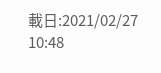載日:2021/02/27 10:48